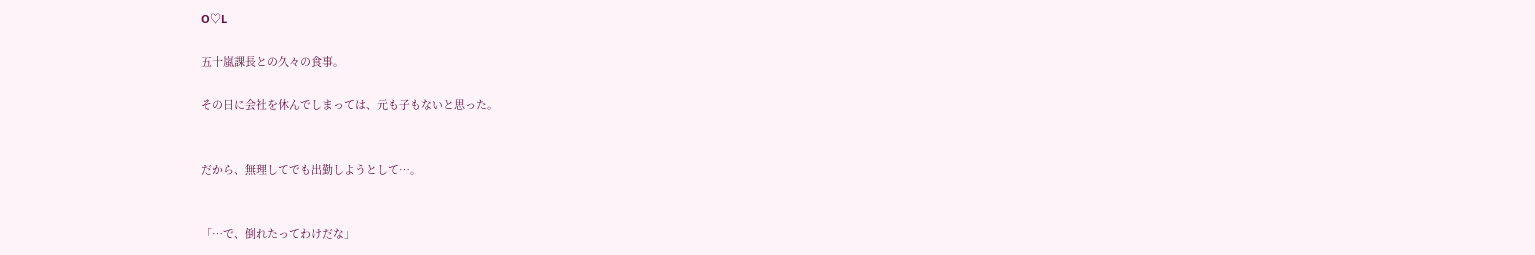O♡L

五十嵐課長との久々の食事。

その日に会社を休んでしまっては、元も子もないと思った。


だから、無理してでも出勤しようとして…。


「…で、倒れたってわけだな」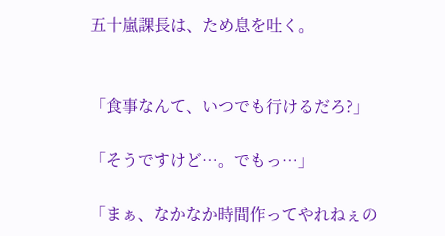五十嵐課長は、ため息を吐く。


「食事なんて、いつでも行けるだろ?」

「そうですけど…。でもっ…」

「まぁ、なかなか時間作ってやれねぇの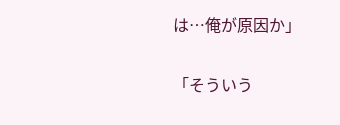は…俺が原因か」

「そういう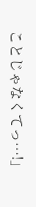ことじゃなくてっ…!」